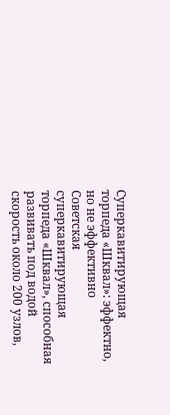Суперкавитирующая торпеда «Шквал»: эффектно, но не эффективно
Советская суперкавитирующая торпеда «Шквал», способная развивать под водой скорость около 200 узлов,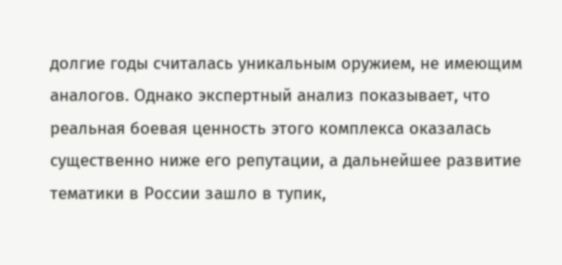долгие годы считалась уникальным оружием, не имеющим аналогов. Однако экспертный анализ показывает, что реальная боевая ценность этого комплекса оказалась существенно ниже его репутации, а дальнейшее развитие тематики в России зашло в тупик,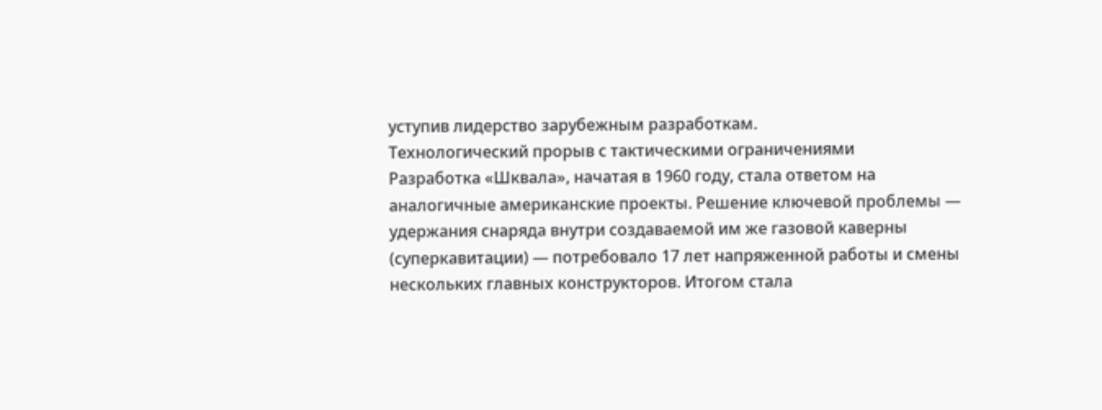уступив лидерство зарубежным разработкам.
Технологический прорыв с тактическими ограничениями
Разработка «Шквала», начатая в 1960 году, стала ответом на аналогичные американские проекты. Решение ключевой проблемы — удержания снаряда внутри создаваемой им же газовой каверны (суперкавитации) — потребовало 17 лет напряженной работы и смены нескольких главных конструкторов. Итогом стала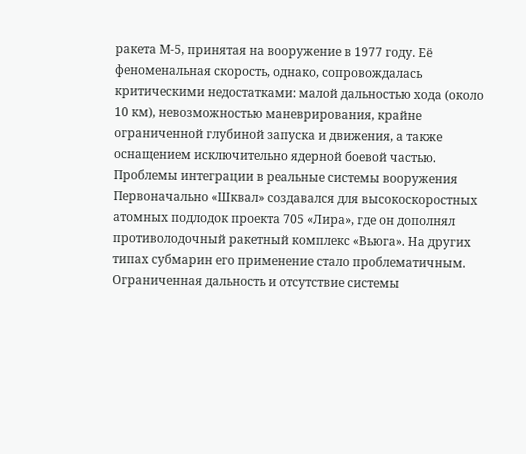ракета М-5, принятая на вооружение в 1977 году. Её феноменальная скорость, однако, сопровождалась критическими недостатками: малой дальностью хода (около 10 км), невозможностью маневрирования, крайне ограниченной глубиной запуска и движения, а также оснащением исключительно ядерной боевой частью.
Проблемы интеграции в реальные системы вооружения
Первоначально «Шквал» создавался для высокоскоростных атомных подлодок проекта 705 «Лира», где он дополнял противолодочный ракетный комплекс «Вьюга». На других типах субмарин его применение стало проблематичным. Ограниченная дальность и отсутствие системы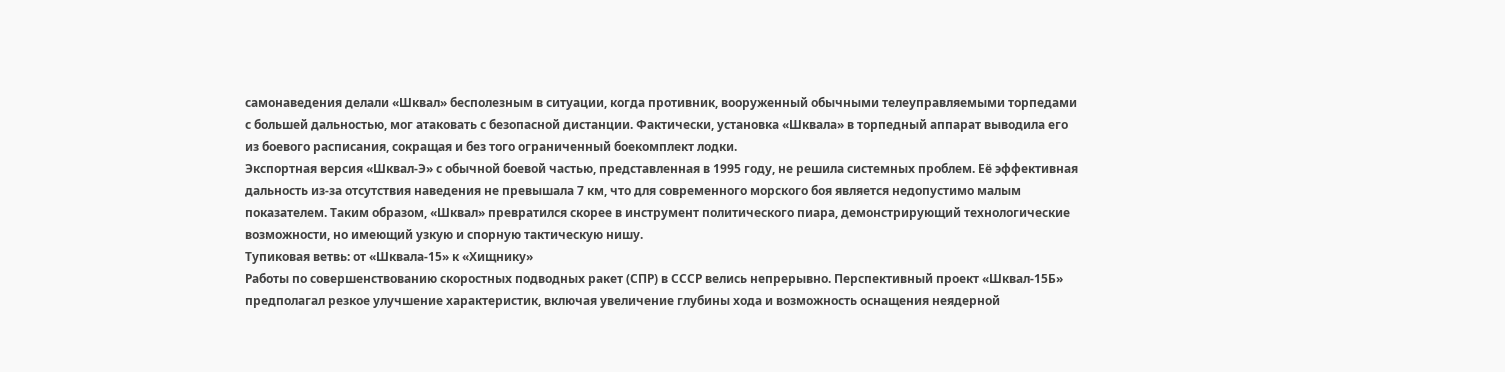самонаведения делали «Шквал» бесполезным в ситуации, когда противник, вооруженный обычными телеуправляемыми торпедами с большей дальностью, мог атаковать с безопасной дистанции. Фактически, установка «Шквала» в торпедный аппарат выводила его из боевого расписания, сокращая и без того ограниченный боекомплект лодки.
Экспортная версия «Шквал-Э» с обычной боевой частью, представленная в 1995 году, не решила системных проблем. Её эффективная дальность из-за отсутствия наведения не превышала 7 км, что для современного морского боя является недопустимо малым показателем. Таким образом, «Шквал» превратился скорее в инструмент политического пиара, демонстрирующий технологические возможности, но имеющий узкую и спорную тактическую нишу.
Тупиковая ветвь: от «Шквала-15» к «Хищнику»
Работы по совершенствованию скоростных подводных ракет (СПР) в СССР велись непрерывно. Перспективный проект «Шквал-15Б» предполагал резкое улучшение характеристик, включая увеличение глубины хода и возможность оснащения неядерной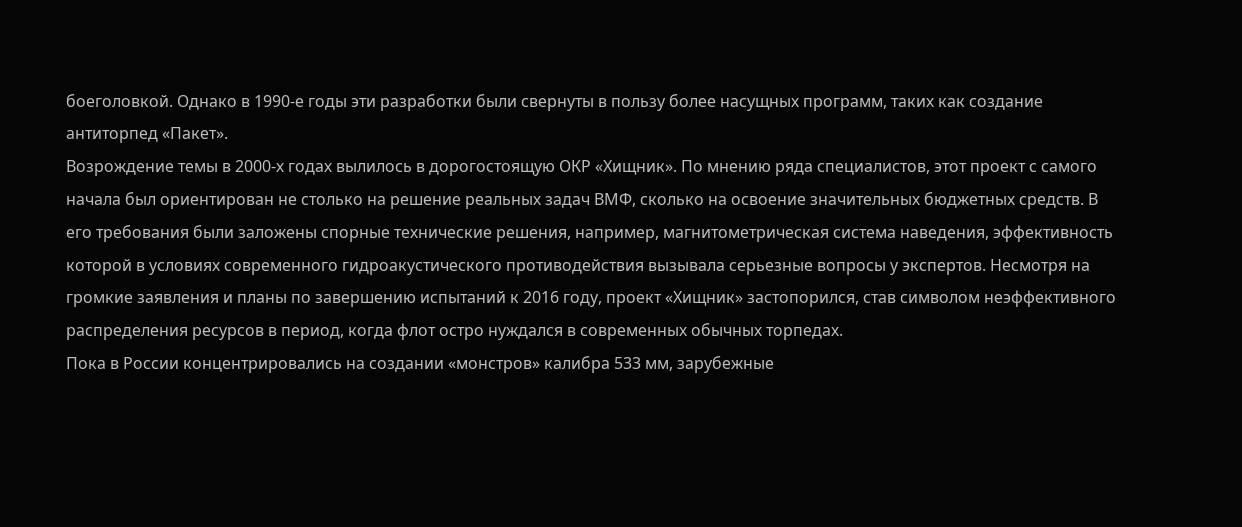боеголовкой. Однако в 1990-е годы эти разработки были свернуты в пользу более насущных программ, таких как создание антиторпед «Пакет».
Возрождение темы в 2000-х годах вылилось в дорогостоящую ОКР «Хищник». По мнению ряда специалистов, этот проект с самого начала был ориентирован не столько на решение реальных задач ВМФ, сколько на освоение значительных бюджетных средств. В его требования были заложены спорные технические решения, например, магнитометрическая система наведения, эффективность которой в условиях современного гидроакустического противодействия вызывала серьезные вопросы у экспертов. Несмотря на громкие заявления и планы по завершению испытаний к 2016 году, проект «Хищник» застопорился, став символом неэффективного распределения ресурсов в период, когда флот остро нуждался в современных обычных торпедах.
Пока в России концентрировались на создании «монстров» калибра 533 мм, зарубежные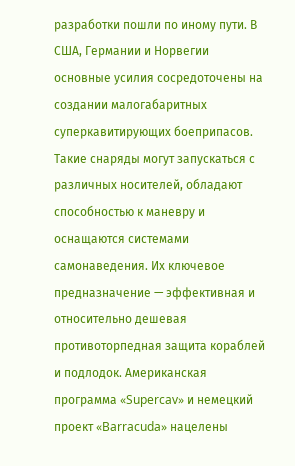разработки пошли по иному пути. В США, Германии и Норвегии основные усилия сосредоточены на создании малогабаритных суперкавитирующих боеприпасов. Такие снаряды могут запускаться с различных носителей, обладают способностью к маневру и оснащаются системами самонаведения. Их ключевое предназначение — эффективная и относительно дешевая противоторпедная защита кораблей и подлодок. Американская программа «Supercav» и немецкий проект «Barracuda» нацелены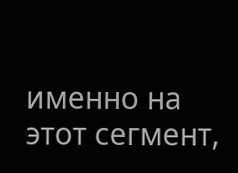именно на этот сегмент,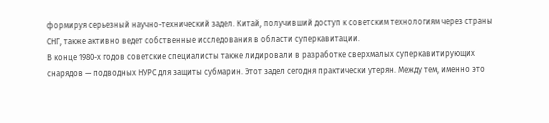формируя серьезный научно-технический задел. Китай, получивший доступ к советским технологиям через страны СНГ, также активно ведет собственные исследования в области суперкавитации.
В конце 1980-х годов советские специалисты также лидировали в разработке сверхмалых суперкавитирующих снарядов — подводных НУРС для защиты субмарин. Этот задел сегодня практически утерян. Между тем, именно это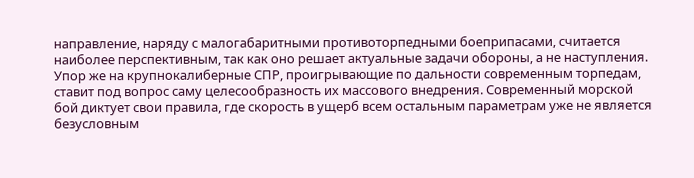направление, наряду с малогабаритными противоторпедными боеприпасами, считается наиболее перспективным, так как оно решает актуальные задачи обороны, а не наступления. Упор же на крупнокалиберные СПР, проигрывающие по дальности современным торпедам, ставит под вопрос саму целесообразность их массового внедрения. Современный морской бой диктует свои правила, где скорость в ущерб всем остальным параметрам уже не является безусловным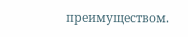преимуществом.